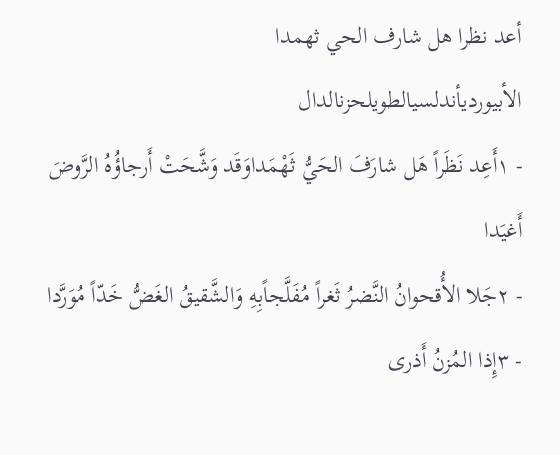أعد نظرا هل شارف الحي ثهمدا
الأبيورديأندلسيالطويلحزنالدال
- ١أَعِد نَظَراً هَل شارَفَ الحَيُّ ثَهْمَداوَقَد وَشَّحَتْ أَرجاؤُهُ الرَّوضَ أَغيَدا
- ٢جَلا الأُقحوانُ النَّضرُ ثَغراً مُفَلَّجاًبِهِ وَالشَّقيقُ الغَضُّ خَدّاً مُوَرَّدا
- ٣إِذا المُزنُ أَذرى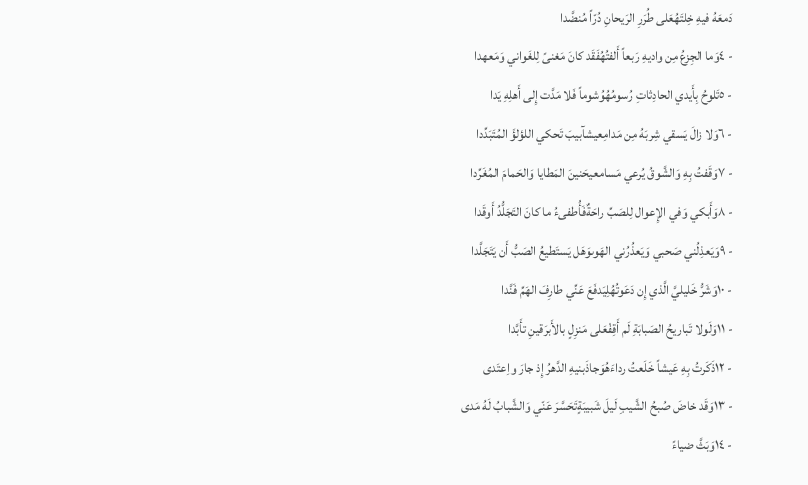دَمعَهُ فيهِ خِلتَهُعَلى طُرَرِ الرَيحانِ دُرّاً مُنضَّدا
- ٤وَما الجِزعُ مِن واديهِ رَبعاً أَلفتُهُفَقَد كانَ مَغنىً لِلغَواني وَمَعهدا
- ٥تَلوحُ بِأَيدي الحادِثاتِ رُسومُهُوُشوماً فَلا مَدَّت إِلى أَهلِهِ يَدا
- ٦وَلا زالَ يَسقي شِربَهُ مِن مَدامِعيشآبيبَ تَحكي اللؤلؤَ المُتَبَدِّدا
- ٧وَقَفتُ بِهِ وَالشَّوقُ يُرعي مَسامعيحَنينَ المَطايا وَالحَمامَ المُغَرِّدا
- ٨وَأَبكي وَفي الإِعوال لِلصَبِّ راحَةٌفَأُطفىءُ ما كانَ التَجَلُّدُ أَوقَدا
- ٩وَيَعذِلُني صَحبي وَيَعذُرُني الهَوىوَهَل يَستَطيعُ الصَبُّ أَن يَتَجَلَّدا
- ١٠وَشَرُّ خَليليَّ الَّذي إِن دَعَوتُهُلِيَدفَعَ عَنِّي طارِفَ الهَمِّ فَنَّدا
- ١١وَلَولا تَباريحُ الصَبابَةِ لَم أَقِفْعَلى مَنزِلٍ بالأَبرَقينِ تأَبَّدا
- ١٢ذَكَرتُ بِهِ عَيشاً خَلَعتُ رداءَهُوَجاذَبنيهِ الدَّهرُ إِذ جارَ واِعتَدى
- ١٣وَقَد خاضَ صُبحُ الشَّيبِ لَيلَ شَبيبَةٍتَحَسَّرَ عَنّي وَالشَّبابُ لَهُ مَدى
- ١٤وَبَثَّ ضياءً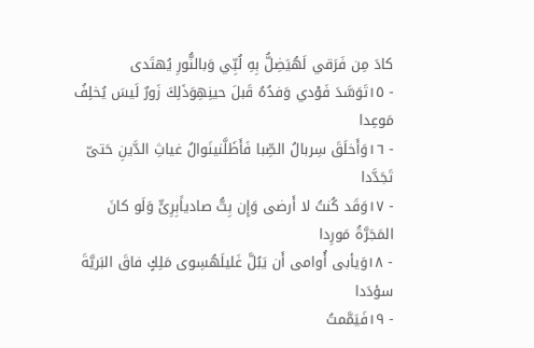كادَ مِن فَرَقي لَهُيَضِلُّ بِهِ لُبِّي وَبالنُّورِ يُهتَدى
- ١٥تَوَسَّدَ فَوْدي وَفدُهُ قَبلَ حينِهِوَذَلِكَ زَورٌ لَيسَ يُخلِفُ مَوعِدا
- ١٦وَأَخلَقَ سِربالُ الصِّبا فَأَظَلَّنينَوالُ غياثِ الدَّينِ حَتىّ تَجَدَّدا
- ١٧وَقَد كُنتُ لا أَرضى وَإِن بِتُّ صادياًبِرِىٍّ وَلَو كانَ المَجَرَّةُ مَورِدا
- ١٨وَيأبى أُوامى أَن يَبُلَّ غَليلَهُسِوى مَلِكٍ فاقَ البَريَّةَ سؤدَدا
- ١٩فَيَمَّمتُ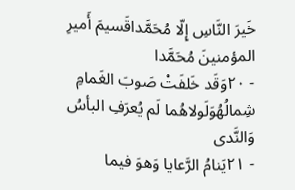خَيرَ النَّاسِ إِلّا مُحَمَّداقَسيمَ أَميرِ المؤمنينَ مُحَمَّدا
- ٢٠وَقَد خَلفَتْ صَوبَ الغَمامِ شِمالُهُوَلَولاهُما لَم يُعرَفِ البأسُ وَالنَّدى
- ٢١يَنامُ الرَّعايا وَهوَ فيما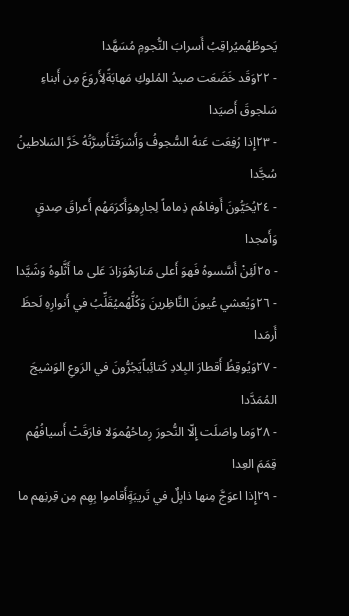يَحوطُهُميُراقِبُ أَسرابَ النُّجومِ مُسَهَّدا
- ٢٢وَقَد خَضَعَت صيدُ المُلوكِ مَهابَةًلِأَروَعَ مِن أَبناءِ سَلجوقَ أَصيَدا
- ٢٣إِذا رُفِعَت عَنهُ السُّجوفُ وَأَشرَقَتْأَسِرَّتُهُ خَرَّ السَلاطينُ سُجَّدا
- ٢٤يُحَيُّونَ أَوفاهُم ذِماماً لِجارِهِوَأَكرَمَهُم أَعراقَ صِدقٍ وَأَمجدا
- ٢٥لَئِنْ أَسَّسوهُ فَهوَ أَعلى مَنارَهُوَزادَ عَلى ما أَثَّلوهُ وَشَيَّدا
- ٢٦وَيُعشي عُيونَ النَّاظِرينَ وَكُلُّهُميُقَلِّبُ في أَنوارِهِ لَحظَ أَرمَدا
- ٢٧وَيُوقِظُ أَقطارَ البِلادِ كَتائِباًيَجُرُّونَ في الرَوعِ الوَشيجَ المُمَدَّدا
- ٢٨وَما واصَلَت إِلّا النُّحورَ رِماحُهُموَلا فارَقَتْ أَسيافُهُم قِمَمَ العِدا
- ٢٩إِذا اعوَجَّ مِنها ذابِلٌ في تَريبَةٍأَقاموا بِهِم مِن قِرنِهم ما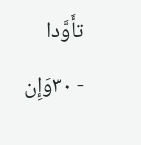تأَوَّدا
- ٣٠وَإِن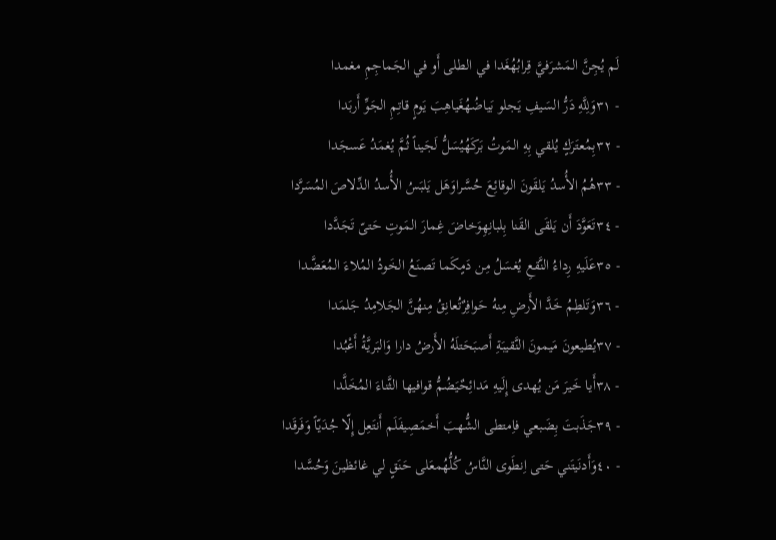لَم يُجِنَّ المَشرَفيَّ قِرابُهُغَدا في الطلى أَو في الجَماجِمِ مغمدا
- ٣١وَلِلَّهِ دَرُّ السَيفِ يَجلو بَياضُهُغَياهِبَ يَومٍ قاتِمِ الجَوِّ أَربَدا
- ٣٢بِمُعتَرَكٍ يُلقي بِهِ المَوتُ بَركَهُيُسَلُّ لَجَيناً ثُمَّ يُغمَدُ عَسجَدا
- ٣٣هُمُ الأُسدُ يَلقَونَ الوقائِعَ حُسَّراوَهَل يَلبَسُ الأُسدُ الدِّلاصَ المُسَرَّدا
- ٣٤تَعَوَّدَ أَن يَلقَى القَنا بِلبانِهِوَخاضَ غِمارَ المَوتِ حَتىّ تَجَدَّدا
- ٣٥عَلَيهِ رِداءُ النَّقعِ يُغسَلُ مِن دَمٍكَما تَصنَعُ الخَودُ المُلاءَ المُعَضَّدا
- ٣٦وَتَلطِمُ خَدَّ الأَرضِ مِنهُ حَوافِرٌتُعانِقُ مِنهُنَّ الجَلامِدُ جَلمَدا
- ٣٧يُطيعونَ مَيمونَ النَّقيبَةِ أَصبَحَتلَهُ الأَرضُ دارا وَالبَريَّةُ أَعْبُدا
- ٣٨أَيا خَيرَ مَن يُهدى إِلَيهِ مَدائِحٌيَضُمُّ قوافيها الثَّناءَ المُخَلَّدا
- ٣٩جَذَبتَ بِضَبعي فاِمتطى الشُّهبَ أَخمَصِيفَلَم أَنتَعِل إِلّا جُدَيّاً وَفَرقَدا
- ٤٠وَأَدنَيتَني حَتى اِنطَوى النَّاسُ كُلُّهُمعَلى حَنَقٍ لي غائظينَ وَحُسَّدا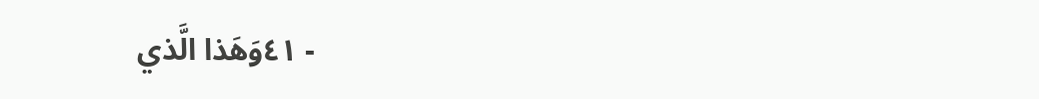- ٤١وَهَذا الَّذي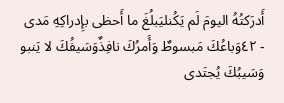أَدرَكتُهُ اليومَ لَم يَكُنليَبلُغَ ما أَحظى بإِدراكِهِ مَدى
- ٤٢وَباعُكَ مَبسوطٌ وَأَمرُكَ نافِذٌوَسَيفُكَ لا يَنبو وَسَيبُكَ يُجتَدى